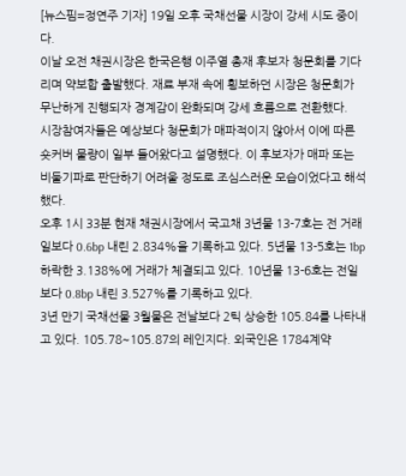[뉴스핌=정연주 기자] 19일 오후 국채선물 시장이 강세 시도 중이다.
이날 오전 채권시장은 한국은행 이주열 총재 후보자 청문회를 기다리며 약보합 출발했다. 재료 부재 속에 횡보하던 시장은 청문회가 무난하게 진행되자 경계감이 완화되며 강세 흐름으로 전환했다.
시장참여자들은 예상보다 청문회가 매파적이지 않아서 이에 따른 숏커버 물량이 일부 들어왔다고 설명했다. 이 후보자가 매파 또는 비둘기파로 판단하기 어려울 정도로 조심스러운 모습이었다고 해석했다.
오후 1시 33분 현재 채권시장에서 국고채 3년물 13-7호는 전 거래일보다 0.6bp 내린 2.834%을 기록하고 있다. 5년물 13-5호는 1bp 하락한 3.138%에 거래가 체결되고 있다. 10년물 13-6호는 전일보다 0.8bp 내린 3.527%를 기록하고 있다.
3년 만기 국채선물 3월물은 전날보다 2틱 상승한 105.84를 나타내고 있다. 105.78~105.87의 레인지다. 외국인은 1784계약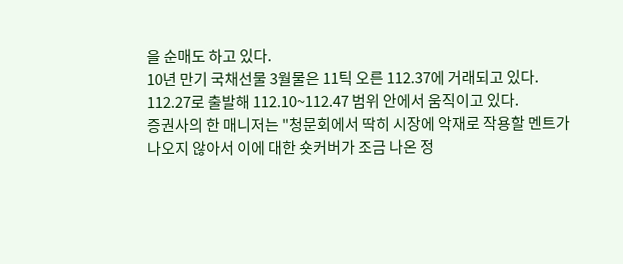을 순매도 하고 있다.
10년 만기 국채선물 3월물은 11틱 오른 112.37에 거래되고 있다. 112.27로 출발해 112.10~112.47 범위 안에서 움직이고 있다.
증권사의 한 매니저는 "청문회에서 딱히 시장에 악재로 작용할 멘트가 나오지 않아서 이에 대한 숏커버가 조금 나온 정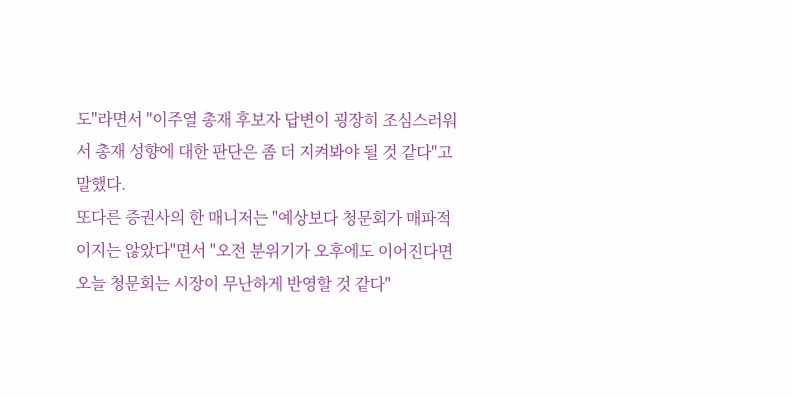도"라면서 "이주열 총재 후보자 답변이 굉장히 조심스러워서 총재 성향에 대한 판단은 좀 더 지켜봐야 될 것 같다"고 말했다.
또다른 증권사의 한 매니저는 "예상보다 청문회가 매파적이지는 않았다"면서 "오전 분위기가 오후에도 이어진다면 오늘 청문회는 시장이 무난하게 반영할 것 같다"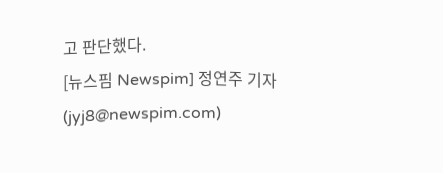고 판단했다.
[뉴스핌 Newspim] 정연주 기자 (jyj8@newspim.com)